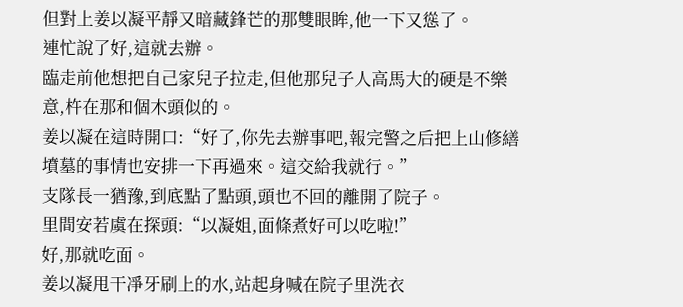但對上姜以凝平靜又暗藏鋒芒的那雙眼眸,他一下又慫了。
連忙說了好,這就去辦。
臨走前他想把自己家兒子拉走,但他那兒子人高馬大的硬是不樂意,杵在那和個木頭似的。
姜以凝在這時開口:“好了,你先去辦事吧,報完警之后把上山修繕墳墓的事情也安排一下再過來。這交給我就行。”
支隊長一猶豫,到底點了點頭,頭也不回的離開了院子。
里間安若虞在探頭:“以凝姐,面條煮好可以吃啦!”
好,那就吃面。
姜以凝甩干凈牙刷上的水,站起身喊在院子里洗衣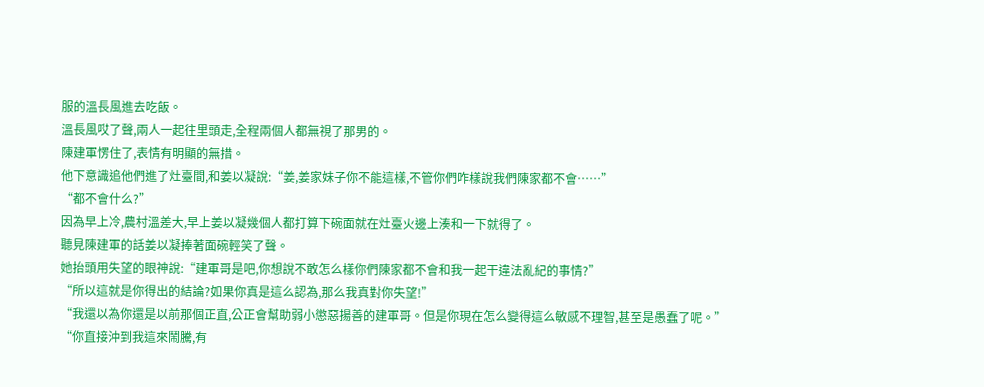服的溫長風進去吃飯。
溫長風哎了聲,兩人一起往里頭走,全程兩個人都無視了那男的。
陳建軍愣住了,表情有明顯的無措。
他下意識追他們進了灶臺間,和姜以凝說:“姜,姜家妹子你不能這樣,不管你們咋樣說我們陳家都不會……”
“都不會什么?”
因為早上冷,農村溫差大,早上姜以凝幾個人都打算下碗面就在灶臺火邊上湊和一下就得了。
聽見陳建軍的話姜以凝捧著面碗輕笑了聲。
她抬頭用失望的眼神說:“建軍哥是吧,你想說不敢怎么樣你們陳家都不會和我一起干違法亂紀的事情?”
“所以這就是你得出的結論?如果你真是這么認為,那么我真對你失望!”
“我還以為你還是以前那個正直,公正會幫助弱小懲惡揚善的建軍哥。但是你現在怎么變得這么敏感不理智,甚至是愚蠢了呢。”
“你直接沖到我這來鬧騰,有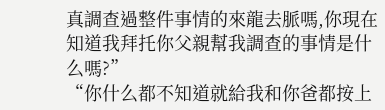真調查過整件事情的來龍去脈嗎,你現在知道我拜托你父親幫我調查的事情是什么嗎?”
“你什么都不知道就給我和你爸都按上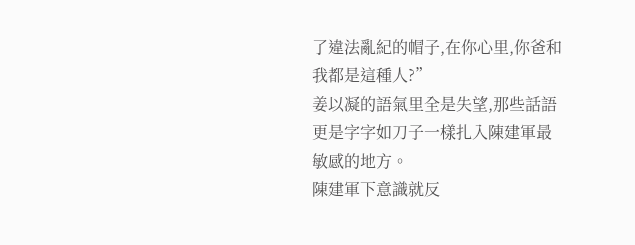了違法亂紀的帽子,在你心里,你爸和我都是這種人?”
姜以凝的語氣里全是失望,那些話語更是字字如刀子一樣扎入陳建軍最敏感的地方。
陳建軍下意識就反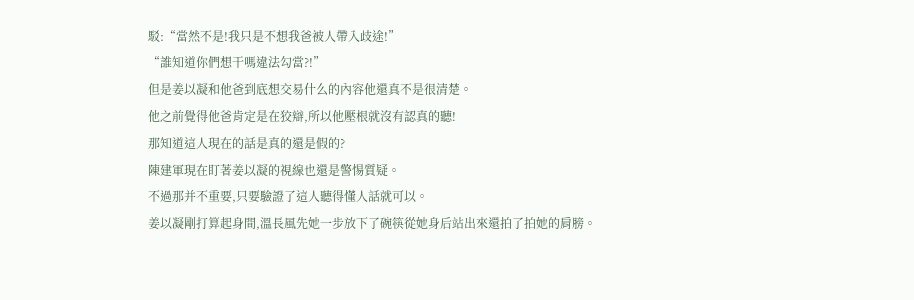駁:“當然不是!我只是不想我爸被人帶入歧途!”
“誰知道你們想干嗎違法勾當?!”
但是姜以凝和他爸到底想交易什么的內容他還真不是很清楚。
他之前覺得他爸肯定是在狡辯,所以他壓根就沒有認真的聽!
那知道這人現在的話是真的還是假的?
陳建軍現在盯著姜以凝的視線也還是警惕質疑。
不過那并不重要,只要驗證了這人聽得懂人話就可以。
姜以凝剛打算起身間,溫長風先她一步放下了碗筷從她身后站出來還拍了拍她的肩膀。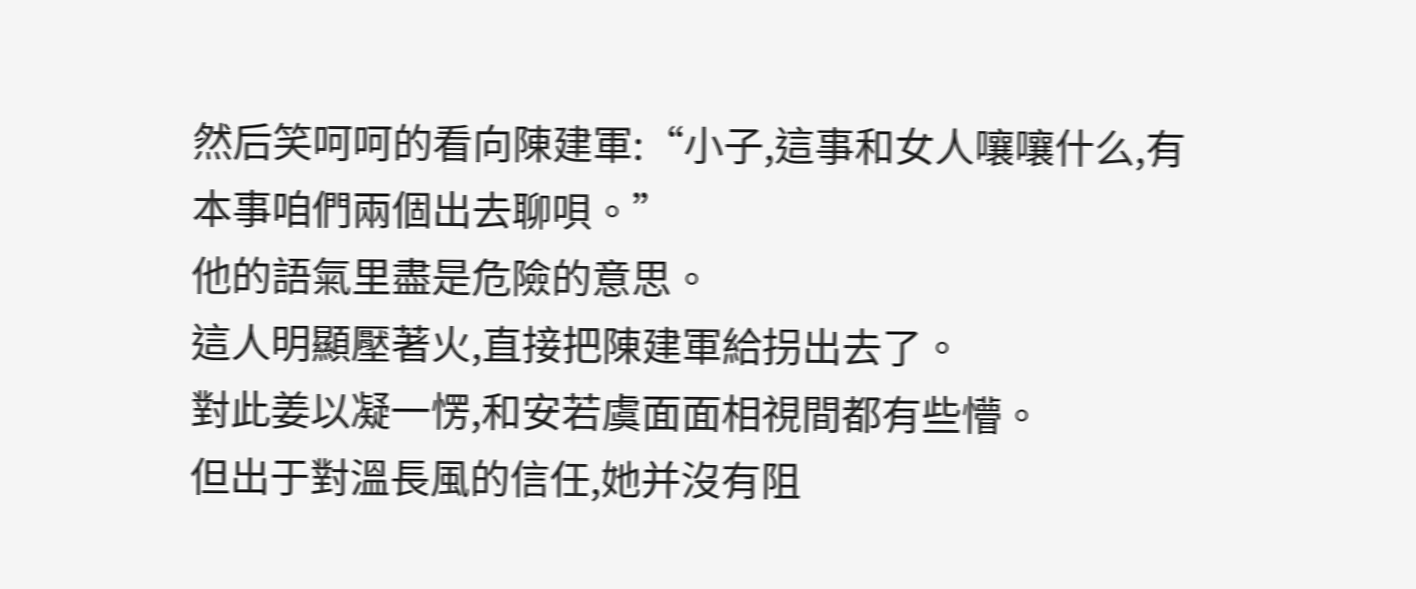然后笑呵呵的看向陳建軍:“小子,這事和女人嚷嚷什么,有本事咱們兩個出去聊唄。”
他的語氣里盡是危險的意思。
這人明顯壓著火,直接把陳建軍給拐出去了。
對此姜以凝一愣,和安若虞面面相視間都有些懵。
但出于對溫長風的信任,她并沒有阻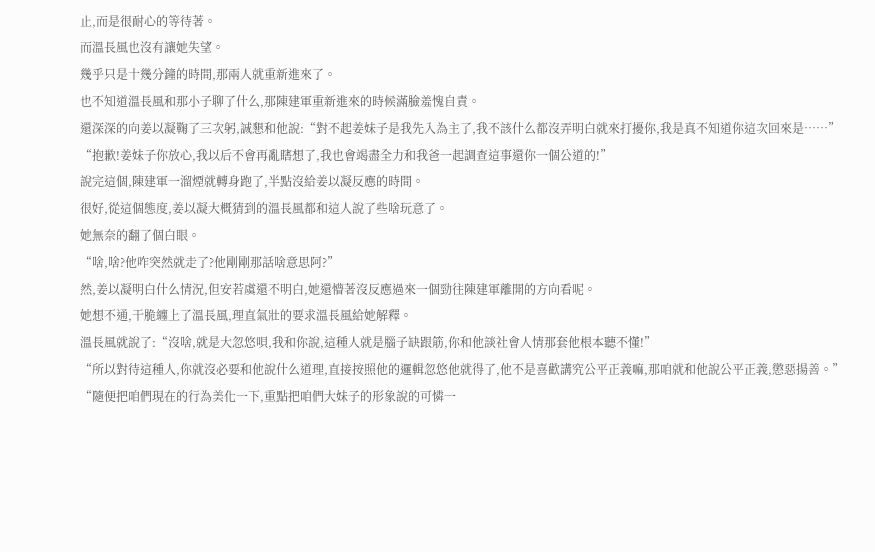止,而是很耐心的等待著。
而溫長風也沒有讓她失望。
幾乎只是十幾分鐘的時間,那兩人就重新進來了。
也不知道溫長風和那小子聊了什么,那陳建軍重新進來的時候滿臉羞愧自責。
還深深的向姜以凝鞠了三次躬,誠懇和他說:“對不起姜妹子是我先入為主了,我不該什么都沒弄明白就來打擾你,我是真不知道你這次回來是……”
“抱歉!姜妹子你放心,我以后不會再亂瞎想了,我也會竭盡全力和我爸一起調查這事還你一個公道的!”
說完這個,陳建軍一溜煙就轉身跑了,半點沒給姜以凝反應的時間。
很好,從這個態度,姜以凝大概猜到的溫長風都和這人說了些啥玩意了。
她無奈的翻了個白眼。
“啥,啥?他咋突然就走了?他剛剛那話啥意思阿?”
然,姜以凝明白什么情況,但安若虞還不明白,她還懵著沒反應過來一個勁往陳建軍離開的方向看呢。
她想不通,干脆纏上了溫長風,理直氣壯的要求溫長風給她解釋。
溫長風就說了:“沒啥,就是大忽悠唄,我和你說,這種人就是腦子缺跟筋,你和他談社會人情那套他根本聽不懂!”
“所以對待這種人,你就沒必要和他說什么道理,直接按照他的邏輯忽悠他就得了,他不是喜歡講究公平正義嘛,那咱就和他說公平正義,懲惡揚善。”
“隨便把咱們現在的行為美化一下,重點把咱們大妹子的形象說的可憐一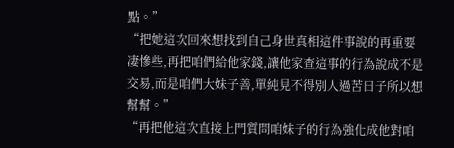點。”
“把她這次回來想找到自己身世真相這件事說的再重要凄慘些,再把咱們給他家錢,讓他家查這事的行為說成不是交易,而是咱們大妹子善,單純見不得別人過苦日子所以想幫幫。”
“再把他這次直接上門質問咱妹子的行為強化成他對咱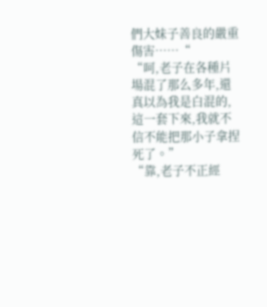們大妹子善良的嚴重傷害……“
“呵,老子在各種片場混了那么多年,還真以為我是白混的,這一套下來,我就不信不能把那小子拿捏死了。”
“靠,老子不正經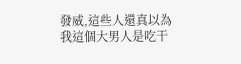發威,這些人還真以為我這個大男人是吃干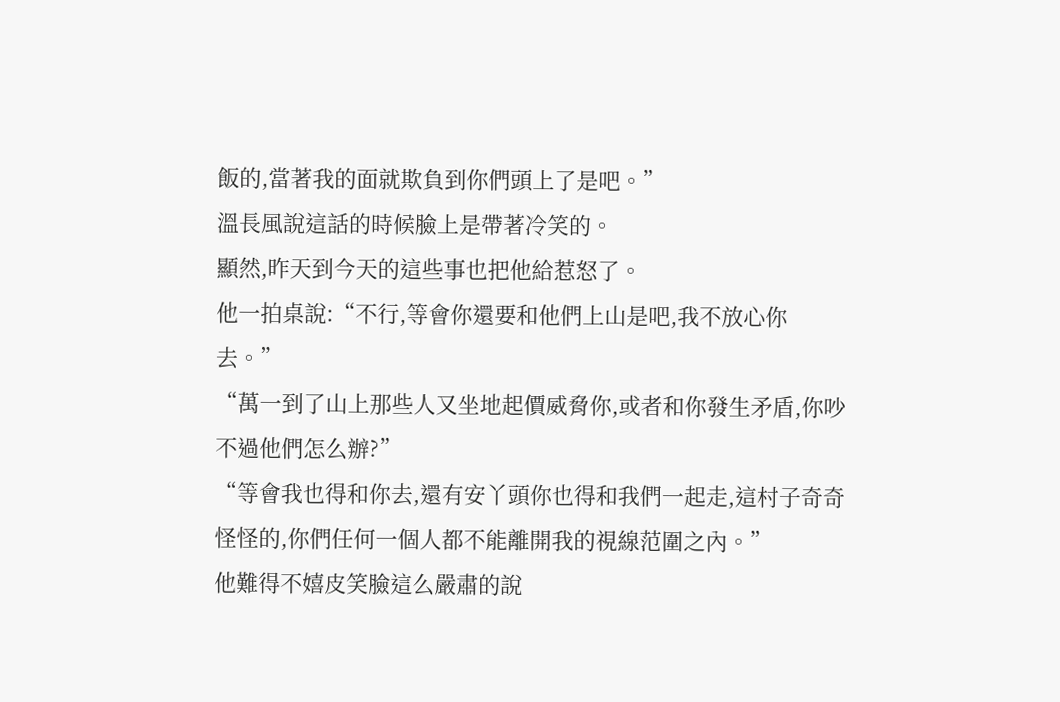飯的,當著我的面就欺負到你們頭上了是吧。”
溫長風說這話的時候臉上是帶著冷笑的。
顯然,昨天到今天的這些事也把他給惹怒了。
他一拍桌說:“不行,等會你還要和他們上山是吧,我不放心你去。”
“萬一到了山上那些人又坐地起價威脅你,或者和你發生矛盾,你吵不過他們怎么辦?”
“等會我也得和你去,還有安丫頭你也得和我們一起走,這村子奇奇怪怪的,你們任何一個人都不能離開我的視線范圍之內。”
他難得不嬉皮笑臉這么嚴肅的說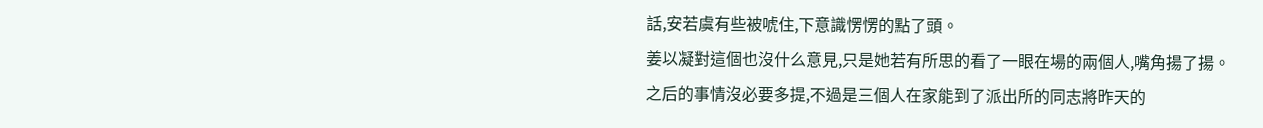話,安若虞有些被唬住,下意識愣愣的點了頭。
姜以凝對這個也沒什么意見,只是她若有所思的看了一眼在場的兩個人,嘴角揚了揚。
之后的事情沒必要多提,不過是三個人在家能到了派出所的同志將昨天的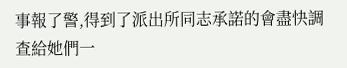事報了警,得到了派出所同志承諾的會盡快調查給她們一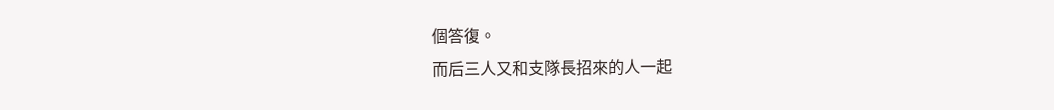個答復。
而后三人又和支隊長招來的人一起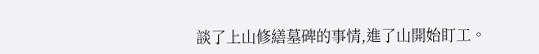談了上山修繕墓碑的事情,進了山開始盯工。